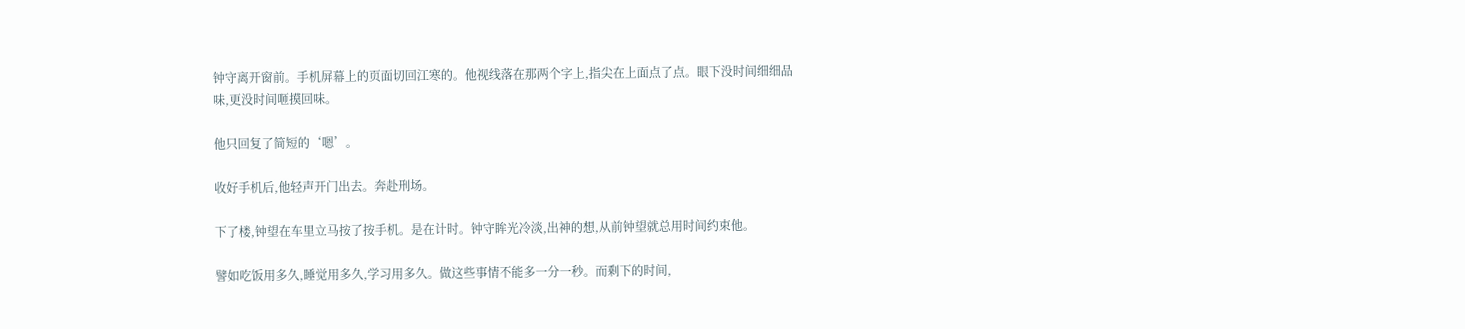钟守离开窗前。手机屏幕上的页面切回江寒的。他视线落在那两个字上,指尖在上面点了点。眼下没时间细细品味,更没时间咂摸回味。

他只回复了简短的‘嗯’。

收好手机后,他轻声开门出去。奔赴刑场。

下了楼,钟望在车里立马按了按手机。是在计时。钟守眸光冷淡,出神的想,从前钟望就总用时间约束他。

譬如吃饭用多久,睡觉用多久,学习用多久。做这些事情不能多一分一秒。而剩下的时间,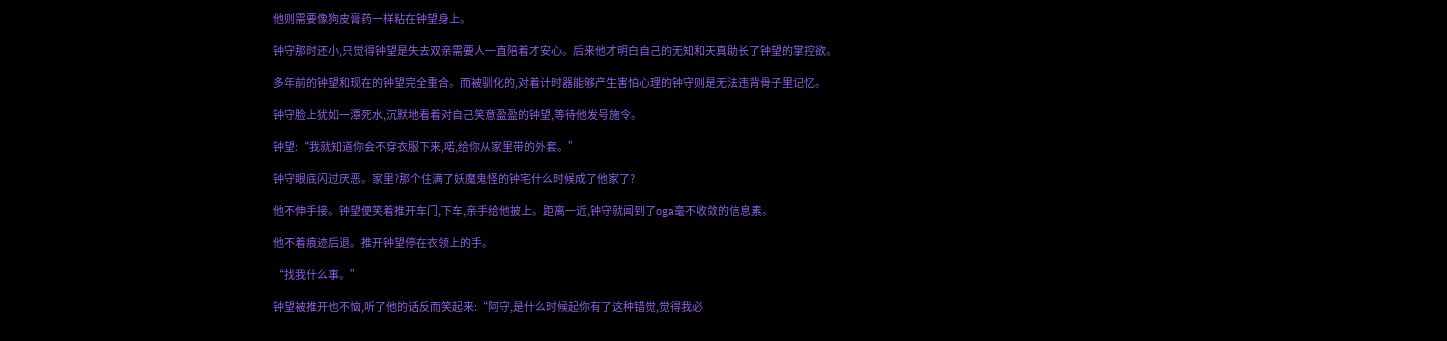他则需要像狗皮膏药一样粘在钟望身上。

钟守那时还小,只觉得钟望是失去双亲需要人一直陪着才安心。后来他才明白自己的无知和天真助长了钟望的掌控欲。

多年前的钟望和现在的钟望完全重合。而被驯化的,对着计时器能够产生害怕心理的钟守则是无法违背骨子里记忆。

钟守脸上犹如一潭死水,沉默地看着对自己笑意盈盈的钟望,等待他发号施令。

钟望:“我就知道你会不穿衣服下来,喏,给你从家里带的外套。”

钟守眼底闪过厌恶。家里?那个住满了妖魔鬼怪的钟宅什么时候成了他家了?

他不伸手接。钟望便笑着推开车门,下车,亲手给他披上。距离一近,钟守就闻到了oga毫不收敛的信息素。

他不着痕迹后退。推开钟望停在衣领上的手。

“找我什么事。”

钟望被推开也不恼,听了他的话反而笑起来:“阿守,是什么时候起你有了这种错觉,觉得我必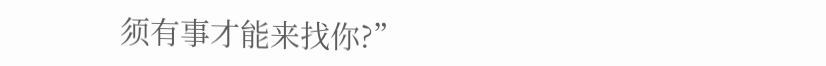须有事才能来找你?”